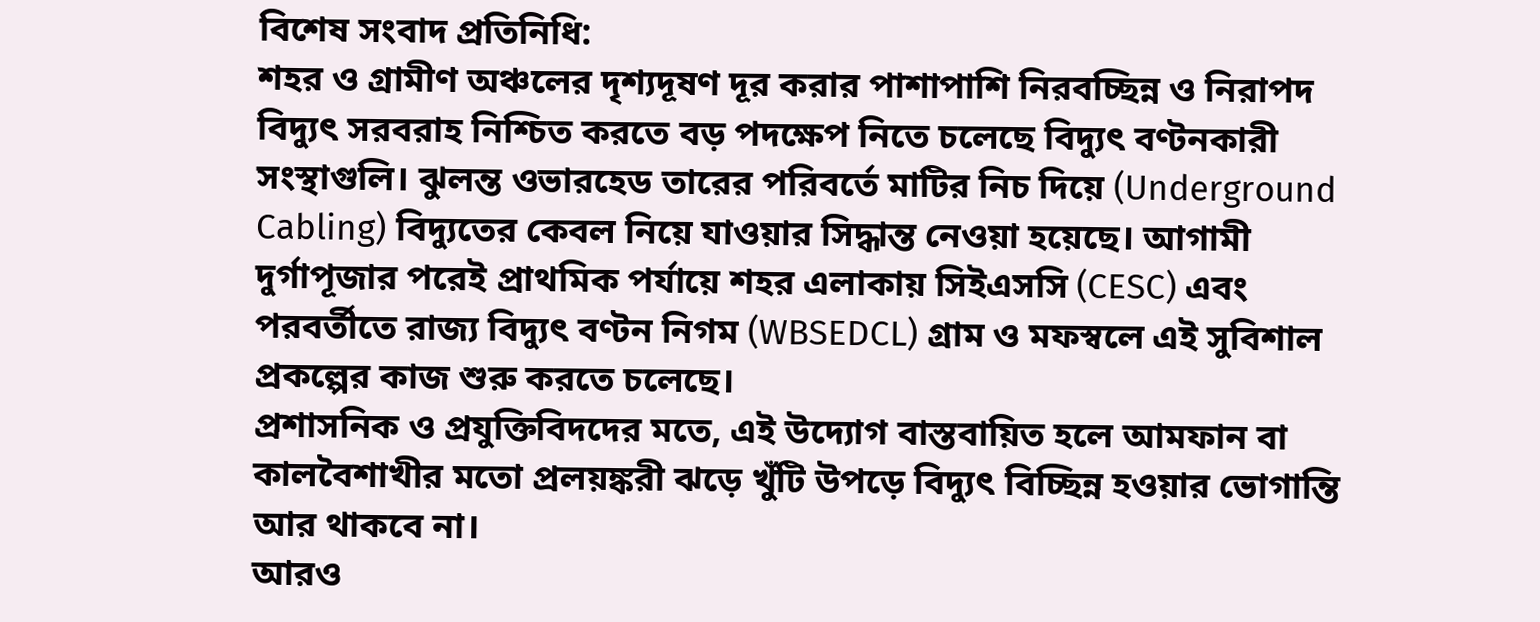বিশেষ সংবাদ প্রতিনিধি:
শহর ও গ্রামীণ অঞ্চলের দৃশ্যদূষণ দূর করার পাশাপাশি নিরবচ্ছিন্ন ও নিরাপদ বিদ্যুৎ সরবরাহ নিশ্চিত করতে বড় পদক্ষেপ নিতে চলেছে বিদ্যুৎ বণ্টনকারী সংস্থাগুলি। ঝুলন্ত ওভারহেড তারের পরিবর্তে মাটির নিচ দিয়ে (Underground Cabling) বিদ্যুতের কেবল নিয়ে যাওয়ার সিদ্ধান্ত নেওয়া হয়েছে। আগামী দুর্গাপূজার পরেই প্রাথমিক পর্যায়ে শহর এলাকায় সিইএসসি (CESC) এবং পরবর্তীতে রাজ্য বিদ্যুৎ বণ্টন নিগম (WBSEDCL) গ্রাম ও মফস্বলে এই সুবিশাল প্রকল্পের কাজ শুরু করতে চলেছে।
প্রশাসনিক ও প্রযুক্তিবিদদের মতে, এই উদ্যোগ বাস্তবায়িত হলে আমফান বা কালবৈশাখীর মতো প্রলয়ঙ্করী ঝড়ে খুঁটি উপড়ে বিদ্যুৎ বিচ্ছিন্ন হওয়ার ভোগান্তি আর থাকবে না।
আরও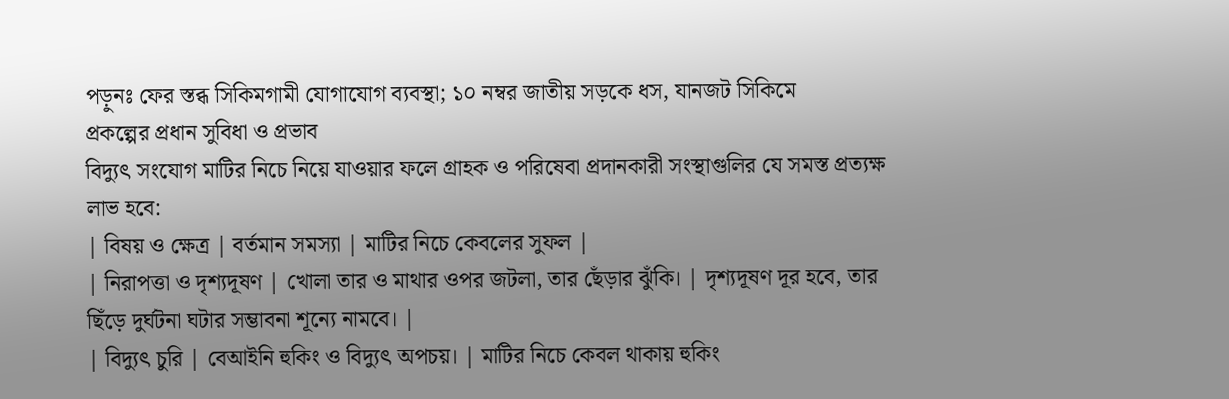পড়ুনঃ ফের স্তব্ধ সিকিমগামী যোগাযোগ ব্যবস্থা; ১০ নম্বর জাতীয় সড়কে ধস, যানজট সিকিমে
প্রকল্পের প্রধান সুবিধা ও প্রভাব
বিদ্যুৎ সংযোগ মাটির নিচে নিয়ে যাওয়ার ফলে গ্রাহক ও পরিষেবা প্রদানকারী সংস্থাগুলির যে সমস্ত প্রত্যক্ষ লাভ হবে:
| বিষয় ও ক্ষেত্র | বর্তমান সমস্যা | মাটির নিচে কেবলের সুফল |
| নিরাপত্তা ও দৃশ্যদূষণ | খোলা তার ও মাথার ওপর জটলা, তার ছেঁড়ার ঝুঁকি। | দৃশ্যদূষণ দূর হবে, তার ছিঁড়ে দুর্ঘটনা ঘটার সম্ভাবনা শূন্যে নামবে। |
| বিদ্যুৎ চুরি | বেআইনি হুকিং ও বিদ্যুৎ অপচয়। | মাটির নিচে কেবল থাকায় হুকিং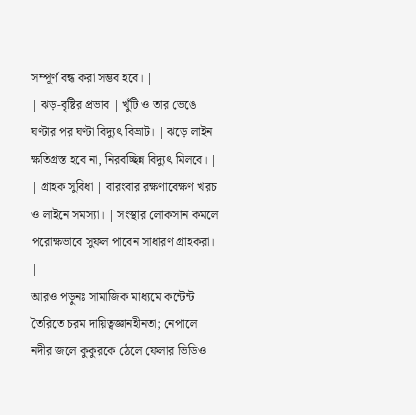সম্পূর্ণ বন্ধ করা সম্ভব হবে। |
| ঝড়-বৃষ্টির প্রভাব | খুঁটি ও তার ভেঙে ঘণ্টার পর ঘণ্টা বিদ্যুৎ বিভ্রাট। | ঝড়ে লাইন ক্ষতিগ্রস্ত হবে না, নিরবচ্ছিন্ন বিদ্যুৎ মিলবে। |
| গ্রাহক সুবিধা | বারংবার রক্ষণাবেক্ষণ খরচ ও লাইনে সমস্যা। | সংস্থার লোকসান কমলে পরোক্ষভাবে সুফল পাবেন সাধারণ গ্রাহকরা। |
আরও পড়ুনঃ সামাজিক মাধ্যমে কন্টেন্ট তৈরিতে চরম দায়িত্বজ্ঞানহীনতা; নেপালে নদীর জলে কুকুরকে ঠেলে ফেলার ভিডিও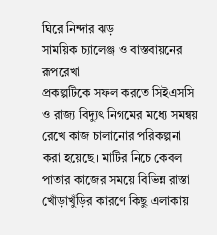ঘিরে নিন্দার ঝড়
সাময়িক চ্যালেঞ্জ ও বাস্তবায়নের রূপরেখা
প্রকল্পটিকে সফল করতে সিইএসসি ও রাজ্য বিদ্যুৎ নিগমের মধ্যে সমন্বয় রেখে কাজ চালানোর পরিকল্পনা করা হয়েছে। মাটির নিচে কেবল পাতার কাজের সময়ে বিভিন্ন রাস্তা খোঁড়াখুঁড়ির কারণে কিছু এলাকায়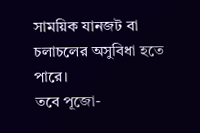সাময়িক যানজট বা চলাচলের অসুবিধা হতে পারে।
তবে পূজো-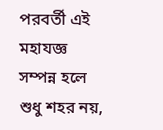পরবর্তী এই মহাযজ্ঞ সম্পন্ন হলে শুধু শহর নয়,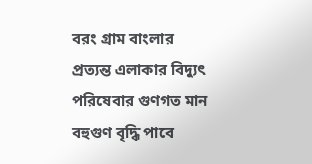বরং গ্রাম বাংলার প্রত্যন্ত এলাকার বিদ্যুৎ পরিষেবার গুণগত মান বহুগুণ বৃদ্ধি পাবে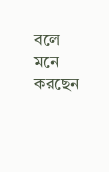বলে মনে করছেন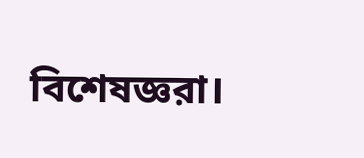বিশেষজ্ঞরা।